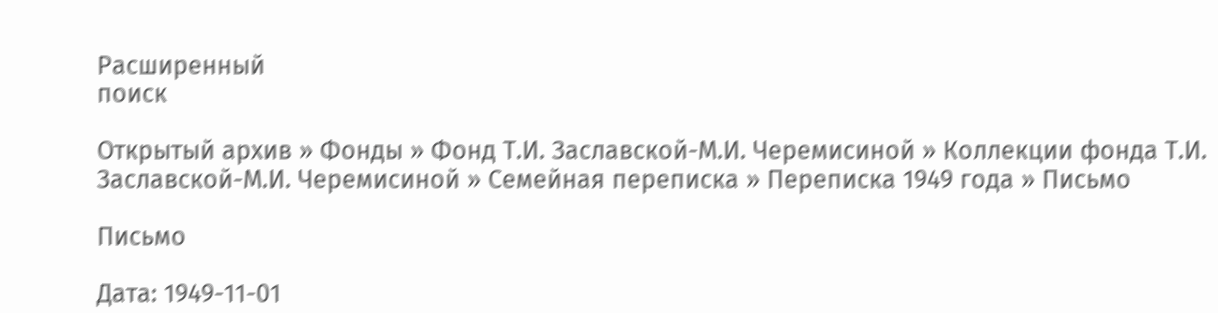Расширенный
поиск

Открытый архив » Фонды » Фонд Т.И. Заславской-М.И. Черемисиной » Коллекции фонда Т.И. Заславской-М.И. Черемисиной » Семейная переписка » Переписка 1949 года » Письмо

Письмо

Дата: 1949-11-01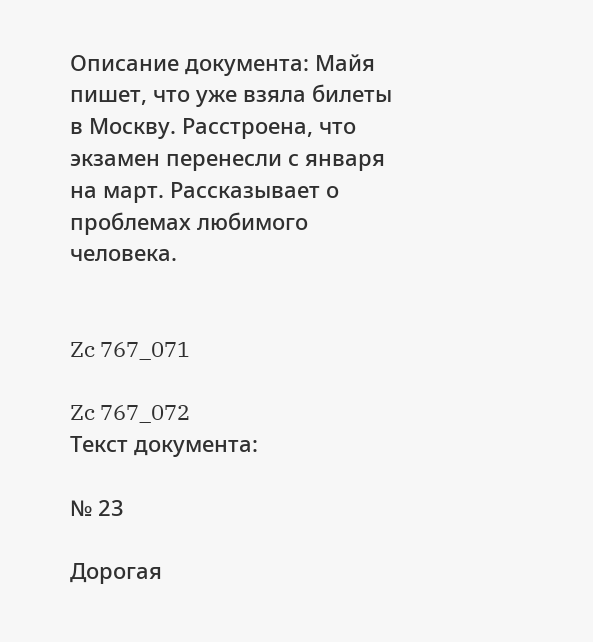Описание документа: Майя пишет, что уже взяла билеты в Москву. Расстроена, что экзамен перенесли с января на март. Рассказывает о проблемах любимого человека.


Zc 767_071

Zc 767_072
Текст документа:

№ 23

Дорогая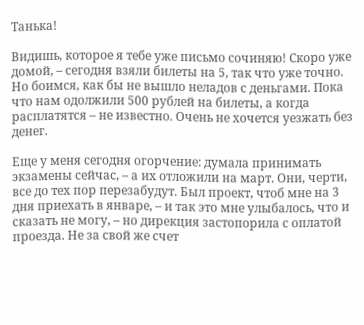Танька!

Видишь, которое я тебе уже письмо сочиняю! Скоро уже домой, – сегодня взяли билеты на 5, так что уже точно. Но боимся, как бы не вышло неладов с деньгами. Пока что нам одолжили 500 рублей на билеты, а когда расплатятся – не известно. Очень не хочется уезжать без денег.

Еще у меня сегодня огорчение: думала принимать экзамены сейчас, – а их отложили на март. Они, черти, все до тех пор перезабудут. Был проект, чтоб мне на 3 дня приехать в январе, – и так это мне улыбалось, что и сказать не могу, – но дирекция застопорила с оплатой проезда. Не за свой же счет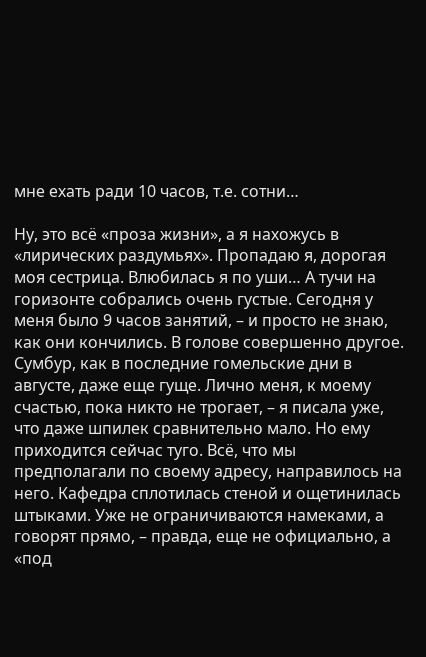мне ехать ради 10 часов, т.е. сотни…

Ну, это всё «проза жизни», а я нахожусь в «лирических раздумьях». Пропадаю я, дорогая моя сестрица. Влюбилась я по уши… А тучи на горизонте собрались очень густые. Сегодня у меня было 9 часов занятий, – и просто не знаю, как они кончились. В голове совершенно другое. Сумбур, как в последние гомельские дни в августе, даже еще гуще. Лично меня, к моему счастью, пока никто не трогает, – я писала уже, что даже шпилек сравнительно мало. Но ему приходится сейчас туго. Всё, что мы предполагали по своему адресу, направилось на него. Кафедра сплотилась стеной и ощетинилась штыками. Уже не ограничиваются намеками, а говорят прямо, – правда, еще не официально, а «под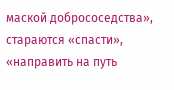маской добрососедства», стараются «спасти», «направить на путь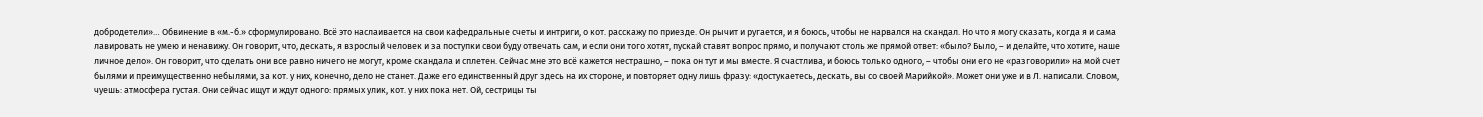добродетели»… Обвинение в «м.-б.» сформулировано. Всё это наслаивается на свои кафедральные счеты и интриги, о кот. расскажу по приезде. Он рычит и ругается, и я боюсь, чтобы не нарвался на скандал. Но что я могу сказать, когда я и сама лавировать не умею и ненавижу. Он говорит, что, дескать, я взрослый человек и за поступки свои буду отвечать сам, и если они того хотят, пускай ставят вопрос прямо, и получают столь же прямой ответ: «было? Было, – и делайте, что хотите, наше личное дело». Он говорит, что сделать они все равно ничего не могут, кроме скандала и сплетен. Сейчас мне это всё кажется нестрашно, – пока он тут и мы вместе. Я счастлива, и боюсь только одного, – чтобы они его не «разговорили» на мой счет былями и преимущественно небылями, за кот. у них, конечно, дело не станет. Даже его единственный друг здесь на их стороне, и повторяет одну лишь фразу: «достукаетесь, дескать, вы со своей Марийкой». Может они уже и в Л. написали. Словом, чуешь: атмосфера густая. Они сейчас ищут и ждут одного: прямых улик, кот. у них пока нет. Ой, сестрицы ты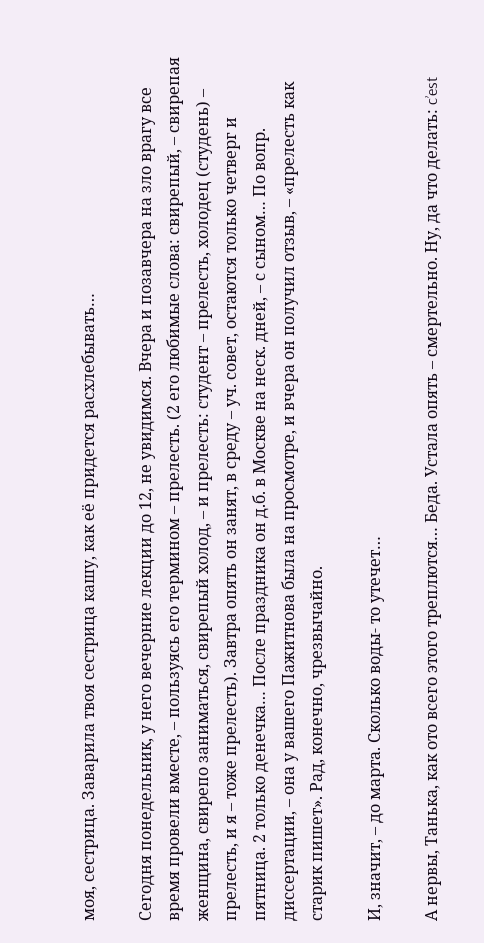моя, сестрица. Заварила твоя сестрица кашу, как её придется расхлебывать…

Сегодня понедельник, у него вечерние лекции до 12, не увидимся. Вчера и позавчера на зло врагу все время провели вместе, – пользуясь его термином – прелесть. (2 его любимые слова: свирепый, – свирепая женщина, свирепо заниматься, свирепый холод, – и прелесть: студент – прелесть, холодец (студень) – прелесть, и я – тоже прелесть). Завтра опять он занят, в среду – уч. совет, остаются только четверг и пятница. 2 только денечка… После праздника он д.б. в Москве на неск. дней, – с сыном… По вопр. диссертации, – она у вашего Пажитнова была на просмотре, и вчера он получил отзыв, – «прелесть как старик пишет». Рад, конечно, чрезвычайно.

И, значит, – до марта. Сколько воды- то утечет…

А нервы, Танька, как ото всего этого треплются… Беда. Устала опять – смертельно. Ну, да что делать: c’est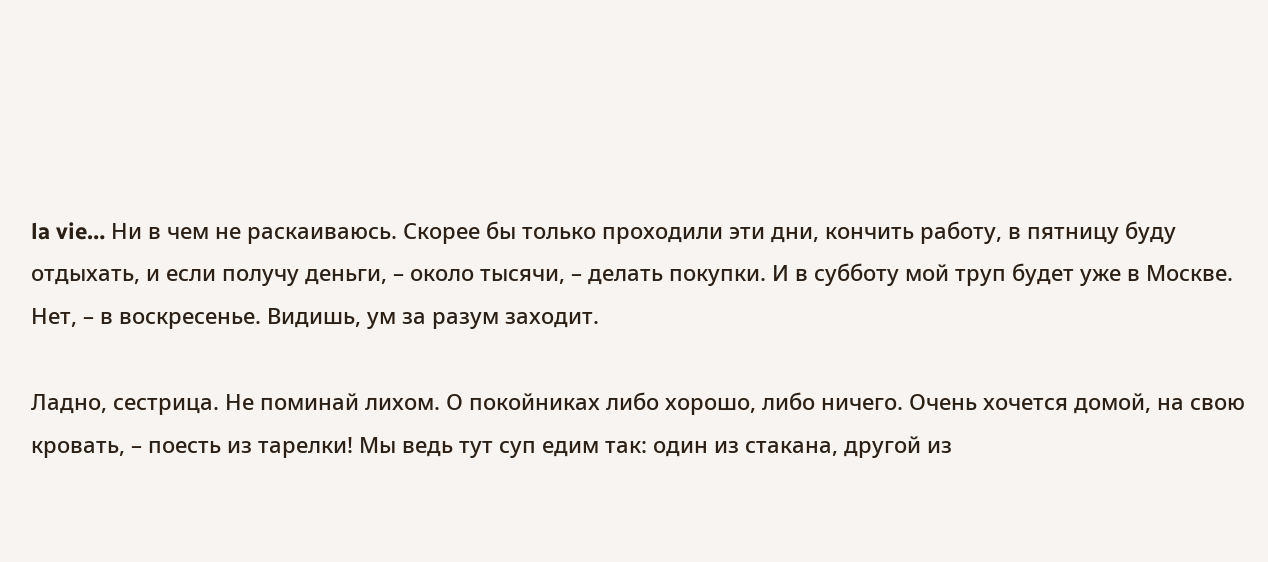la vie… Ни в чем не раскаиваюсь. Скорее бы только проходили эти дни, кончить работу, в пятницу буду отдыхать, и если получу деньги, – около тысячи, – делать покупки. И в субботу мой труп будет уже в Москве. Нет, – в воскресенье. Видишь, ум за разум заходит.

Ладно, сестрица. Не поминай лихом. О покойниках либо хорошо, либо ничего. Очень хочется домой, на свою кровать, – поесть из тарелки! Мы ведь тут суп едим так: один из стакана, другой из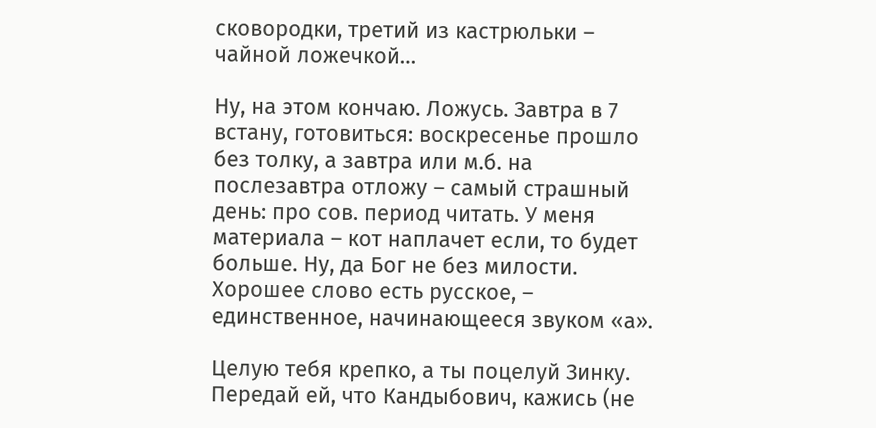сковородки, третий из кастрюльки – чайной ложечкой…

Ну, на этом кончаю. Ложусь. Завтра в 7 встану, готовиться: воскресенье прошло без толку, а завтра или м.б. на послезавтра отложу – самый страшный день: про сов. период читать. У меня материала – кот наплачет если, то будет больше. Ну, да Бог не без милости. Хорошее слово есть русское, – единственное, начинающееся звуком «а».

Целую тебя крепко, а ты поцелуй Зинку. Передай ей, что Кандыбович, кажись (не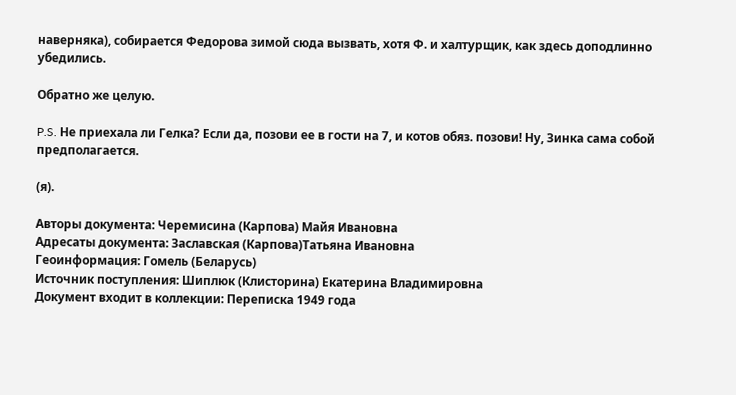наверняка), собирается Федорова зимой сюда вызвать, хотя Ф. и халтурщик, как здесь доподлинно убедились.

Обратно же целую.

P.S. Не приехала ли Гелка? Если да, позови ее в гости на 7, и котов обяз. позови! Ну, Зинка сама собой предполагается.

(я).

Авторы документа: Черемисина (Карпова) Майя Ивановна
Адресаты документа: Заславская (Карпова)Татьяна Ивановна
Геоинформация: Гомель (Беларусь)
Источник поступления: Шиплюк (Клисторина) Екатерина Владимировна
Документ входит в коллекции: Переписка 1949 года